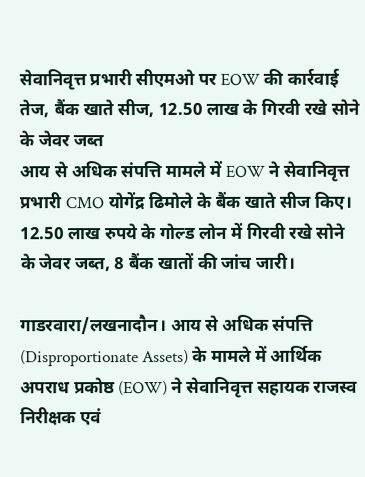सेवानिवृत्त प्रभारी सीएमओ पर EOW की कार्रवाई तेज, बैंक खाते सीज, 12.50 लाख के गिरवी रखे सोने के जेवर जब्त
आय से अधिक संपत्ति मामले में EOW ने सेवानिवृत्त प्रभारी CMO योगेंद्र ढिमोले के बैंक खाते सीज किए। 12.50 लाख रुपये के गोल्ड लोन में गिरवी रखे सोने के जेवर जब्त, 8 बैंक खातों की जांच जारी।

गाडरवारा/लखनादौन। आय से अधिक संपत्ति (Disproportionate Assets) के मामले में आर्थिक अपराध प्रकोष्ठ (EOW) ने सेवानिवृत्त सहायक राजस्व निरीक्षक एवं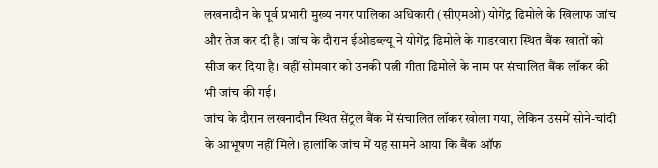लखनादौन के पूर्व प्रभारी मुख्य नगर पालिका अधिकारी (सीएमओ) योगेंद्र ढिमोले के खिलाफ जांच और तेज कर दी है। जांच के दौरान ईओडब्ल्यू ने योगेंद्र ढिमोले के गाडरवारा स्थित बैंक खातों को सीज कर दिया है। वहीं सोमवार को उनकी पत्नी गीता ढिमोले के नाम पर संचालित बैंक लॉकर की भी जांच की गई।
जांच के दौरान लखनादौन स्थित सेंट्रल बैंक में संचालित लॉकर खोला गया, लेकिन उसमें सोने-चांदी के आभूषण नहीं मिले। हालांकि जांच में यह सामने आया कि बैंक ऑफ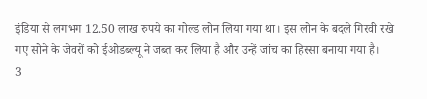इंडिया से लगभग 12.50 लाख रुपये का गोल्ड लोन लिया गया था। इस लोन के बदले गिरवी रखे गए सोने के जेवरों को ईओडब्ल्यू ने जब्त कर लिया है और उन्हें जांच का हिस्सा बनाया गया है।
3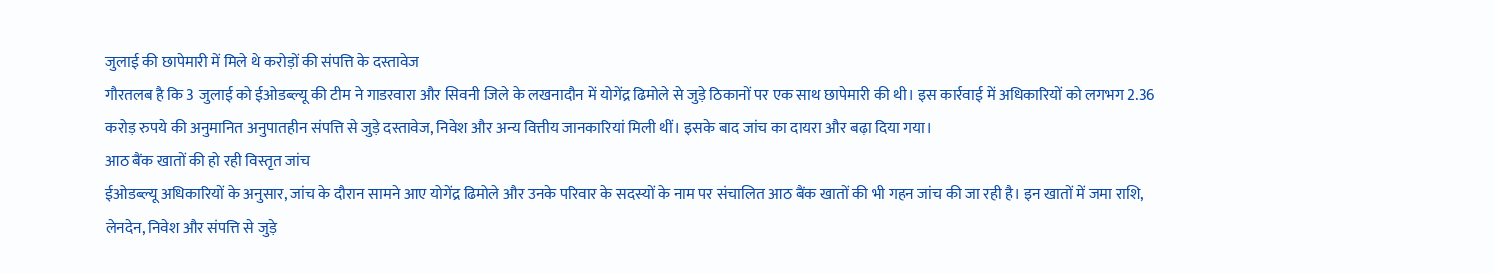जुलाई की छापेमारी में मिले थे करोड़ों की संपत्ति के दस्तावेज
गौरतलब है कि 3 जुलाई को ईओडब्ल्यू की टीम ने गाडरवारा और सिवनी जिले के लखनादौन में योगेंद्र ढिमोले से जुड़े ठिकानों पर एक साथ छापेमारी की थी। इस कार्रवाई में अधिकारियों को लगभग 2.36 करोड़ रुपये की अनुमानित अनुपातहीन संपत्ति से जुड़े दस्तावेज, निवेश और अन्य वित्तीय जानकारियां मिली थीं। इसके बाद जांच का दायरा और बढ़ा दिया गया।
आठ बैंक खातों की हो रही विस्तृत जांच
ईओडब्ल्यू अधिकारियों के अनुसार, जांच के दौरान सामने आए योगेंद्र ढिमोले और उनके परिवार के सदस्यों के नाम पर संचालित आठ बैंक खातों की भी गहन जांच की जा रही है। इन खातों में जमा राशि, लेनदेन, निवेश और संपत्ति से जुड़े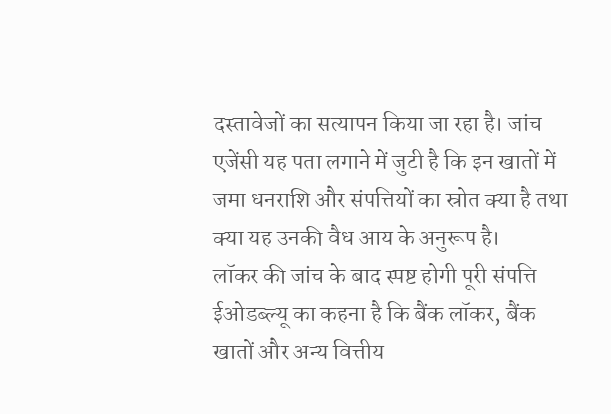दस्तावेजों का सत्यापन किया जा रहा है। जांच एजेंसी यह पता लगाने में जुटी है कि इन खातों में जमा धनराशि और संपत्तियों का स्रोत क्या है तथा क्या यह उनकी वैध आय के अनुरूप है।
लॉकर की जांच के बाद स्पष्ट होगी पूरी संपत्ति
ईओडब्ल्यू का कहना है कि बैंक लॉकर, बैंक खातों और अन्य वित्तीय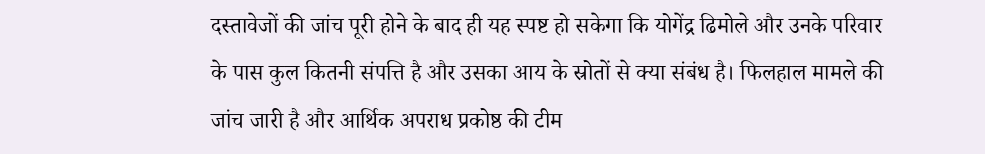दस्तावेजों की जांच पूरी होने के बाद ही यह स्पष्ट हो सकेगा कि योगेंद्र ढिमोले और उनके परिवार के पास कुल कितनी संपत्ति है और उसका आय के स्रोतों से क्या संबंध है। फिलहाल मामले की जांच जारी है और आर्थिक अपराध प्रकोष्ठ की टीम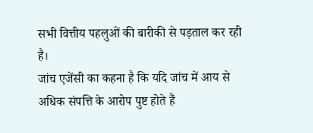सभी वित्तीय पहलुओं की बारीकी से पड़ताल कर रही है।
जांच एजेंसी का कहना है कि यदि जांच में आय से अधिक संपत्ति के आरोप पुष्ट होते हैं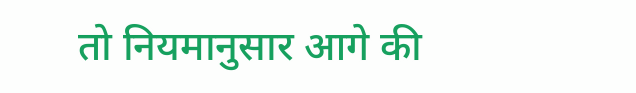तो नियमानुसार आगे की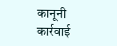कानूनी कार्रवाई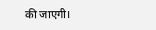की जाएगी।